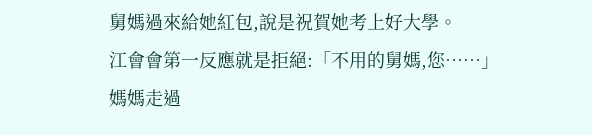舅媽過來給她紅包,說是祝賀她考上好大學。
江會會第一反應就是拒絕:「不用的舅媽,您……」
媽媽走過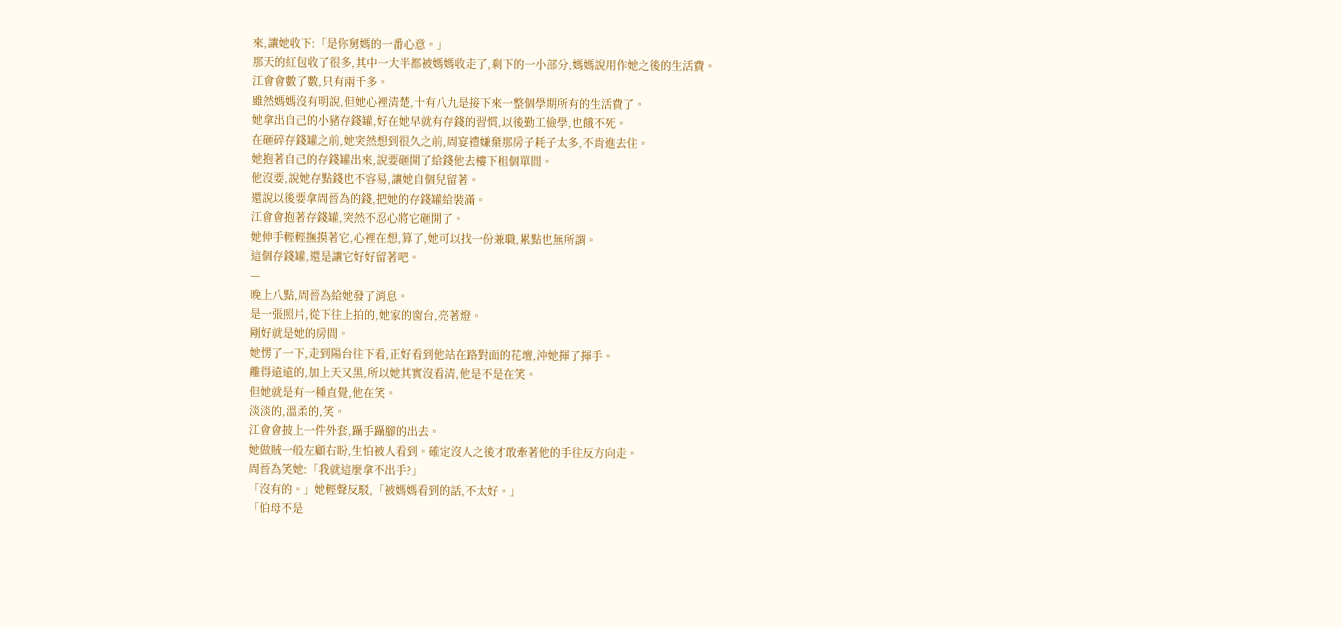來,讓她收下:「是你舅媽的一番心意。」
那天的紅包收了很多,其中一大半都被媽媽收走了,剩下的一小部分,媽媽說用作她之後的生活費。
江會會數了數,只有兩千多。
雖然媽媽沒有明說,但她心裡清楚,十有八九是接下來一整個學期所有的生活費了。
她拿出自己的小豬存錢罐,好在她早就有存錢的習慣,以後勤工儉學,也餓不死。
在砸碎存錢罐之前,她突然想到很久之前,周宴禮嫌棄那房子耗子太多,不肯進去住。
她抱著自己的存錢罐出來,說要砸開了給錢他去樓下租個單間。
他沒要,說她存點錢也不容易,讓她自個兒留著。
還說以後要拿周晉為的錢,把她的存錢罐給裝滿。
江會會抱著存錢罐,突然不忍心將它砸開了。
她伸手輕輕撫摸著它,心裡在想,算了,她可以找一份兼職,累點也無所謂。
這個存錢罐,還是讓它好好留著吧。
—
晚上八點,周晉為給她發了消息。
是一張照片,從下往上拍的,她家的窗台,亮著燈。
剛好就是她的房間。
她愣了一下,走到陽台往下看,正好看到他站在路對面的花壇,沖她揮了揮手。
離得遠遠的,加上天又黑,所以她其實沒看清,他是不是在笑。
但她就是有一種直覺,他在笑。
淡淡的,溫柔的,笑。
江會會披上一件外套,躡手躡腳的出去。
她做賊一般左顧右盼,生怕被人看到。確定沒人之後才敢牽著他的手往反方向走。
周晉為笑她:「我就這麼拿不出手?」
「沒有的。」她輕聲反駁,「被媽媽看到的話,不太好。」
「伯母不是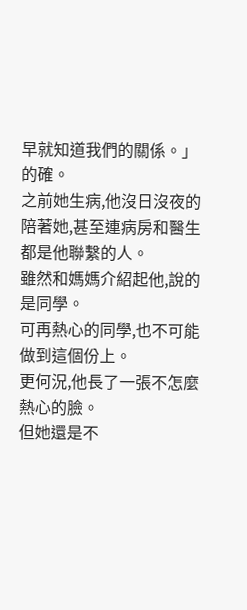早就知道我們的關係。」
的確。
之前她生病,他沒日沒夜的陪著她,甚至連病房和醫生都是他聯繫的人。
雖然和媽媽介紹起他,說的是同學。
可再熱心的同學,也不可能做到這個份上。
更何況,他長了一張不怎麼熱心的臉。
但她還是不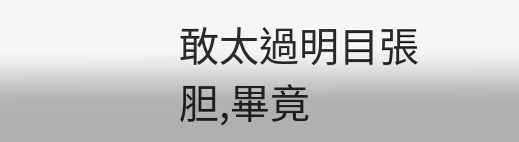敢太過明目張胆,畢竟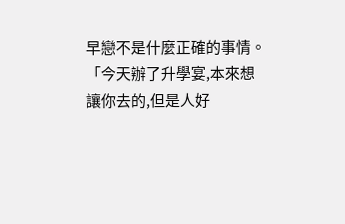早戀不是什麼正確的事情。
「今天辦了升學宴,本來想讓你去的,但是人好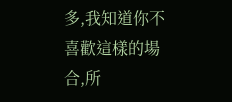多,我知道你不喜歡這樣的場合,所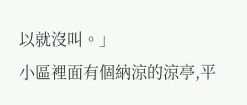以就沒叫。」
小區裡面有個納涼的涼亭,平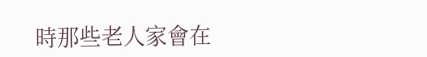時那些老人家會在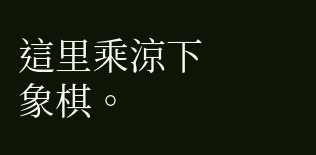這里乘涼下象棋。